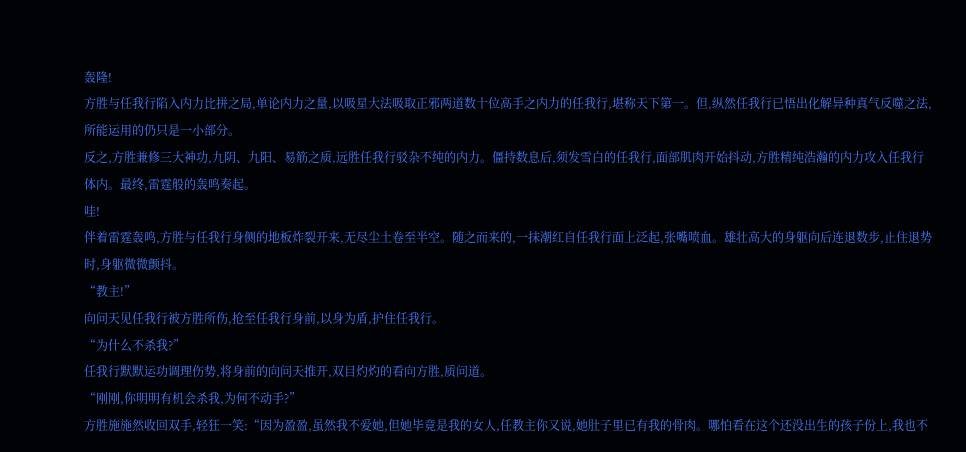轰隆!
方胜与任我行陷入内力比拼之局,单论内力之量,以吸星大法吸取正邪两道数十位高手之内力的任我行,堪称天下第一。但,纵然任我行已悟出化解异种真气反噬之法,所能运用的仍只是一小部分。
反之,方胜兼修三大神功,九阴、九阳、易筋之质,远胜任我行驳杂不纯的内力。僵持数息后,须发雪白的任我行,面部肌肉开始抖动,方胜精纯浩瀚的内力攻入任我行体内。最终,雷霆般的轰鸣奏起。
哇!
伴着雷霆轰鸣,方胜与任我行身侧的地板炸裂开来,无尽尘土卷至半空。随之而来的,一抹潮红自任我行面上泛起,张嘴喷血。雄壮高大的身躯向后连退数步,止住退势时,身躯微微颤抖。
“教主!”
向问天见任我行被方胜所伤,抢至任我行身前,以身为盾,护住任我行。
“为什么不杀我?”
任我行默默运功调理伤势,将身前的向问天推开,双目灼灼的看向方胜,质问道。
“刚刚,你明明有机会杀我,为何不动手?”
方胜施施然收回双手,轻狂一笑:“因为盈盈,虽然我不爱她,但她毕竟是我的女人,任教主你又说,她肚子里已有我的骨肉。哪怕看在这个还没出生的孩子份上,我也不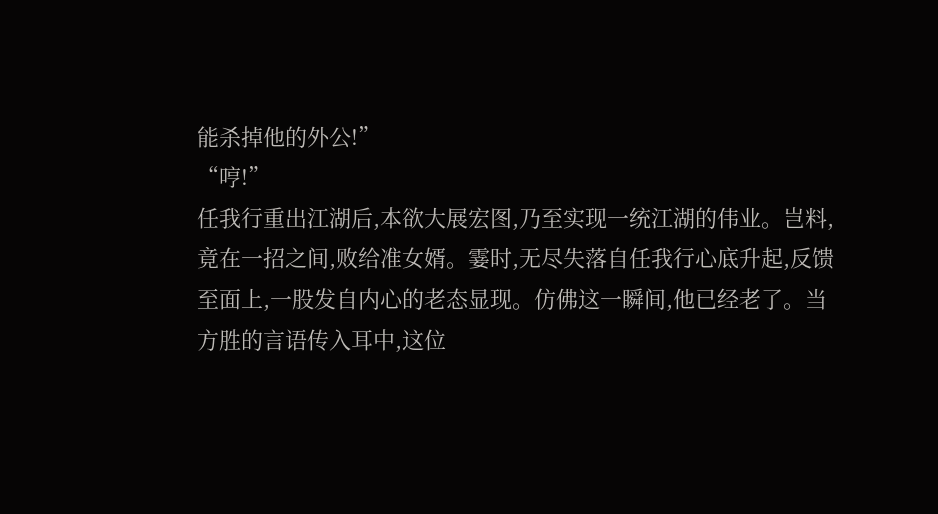能杀掉他的外公!”
“哼!”
任我行重出江湖后,本欲大展宏图,乃至实现一统江湖的伟业。岂料,竟在一招之间,败给准女婿。霎时,无尽失落自任我行心底升起,反馈至面上,一股发自内心的老态显现。仿佛这一瞬间,他已经老了。当方胜的言语传入耳中,这位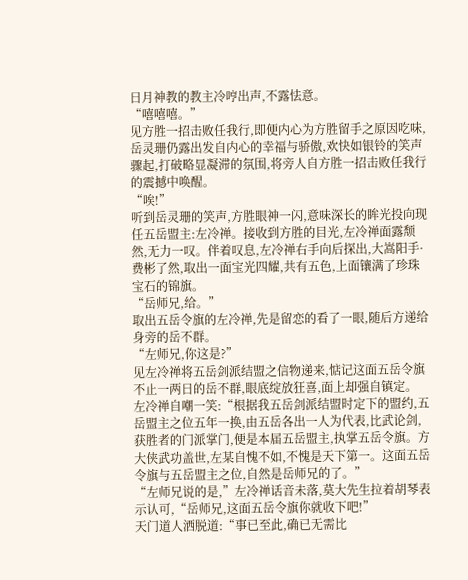日月神教的教主冷哼出声,不露怯意。
“嘻嘻嘻。”
见方胜一招击败任我行,即便内心为方胜留手之原因吃味,岳灵珊仍露出发自内心的幸福与骄傲,欢快如银铃的笑声骤起,打破略显凝滞的氛围,将旁人自方胜一招击败任我行的震撼中唤醒。
“唉!”
听到岳灵珊的笑声,方胜眼神一闪,意味深长的眸光投向现任五岳盟主:左冷禅。接收到方胜的目光,左冷禅面露颓然,无力一叹。伴着叹息,左冷禅右手向后探出,大嵩阳手·费彬了然,取出一面宝光四耀,共有五色,上面镶满了珍珠宝石的锦旗。
“岳师兄,给。”
取出五岳令旗的左冷禅,先是留恋的看了一眼,随后方递给身旁的岳不群。
“左师兄,你这是?”
见左冷禅将五岳剑派结盟之信物递来,惦记这面五岳令旗不止一两日的岳不群,眼底绽放狂喜,面上却强自镇定。
左冷禅自嘲一笑:“根据我五岳剑派结盟时定下的盟约,五岳盟主之位五年一换,由五岳各出一人为代表,比武论剑,获胜者的门派掌门,便是本届五岳盟主,执掌五岳令旗。方大侠武功盖世,左某自愧不如,不愧是天下第一。这面五岳令旗与五岳盟主之位,自然是岳师兄的了。”
“左师兄说的是,”左冷禅话音未落,莫大先生拉着胡琴表示认可,“岳师兄,这面五岳令旗你就收下吧!”
天门道人洒脱道:“事已至此,确已无需比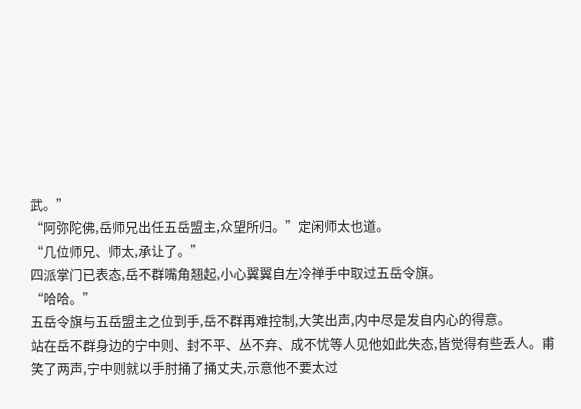武。”
“阿弥陀佛,岳师兄出任五岳盟主,众望所归。”定闲师太也道。
“几位师兄、师太,承让了。”
四派掌门已表态,岳不群嘴角翘起,小心翼翼自左冷禅手中取过五岳令旗。
“哈哈。”
五岳令旗与五岳盟主之位到手,岳不群再难控制,大笑出声,内中尽是发自内心的得意。
站在岳不群身边的宁中则、封不平、丛不弃、成不忧等人见他如此失态,皆觉得有些丢人。甫笑了两声,宁中则就以手肘捅了捅丈夫,示意他不要太过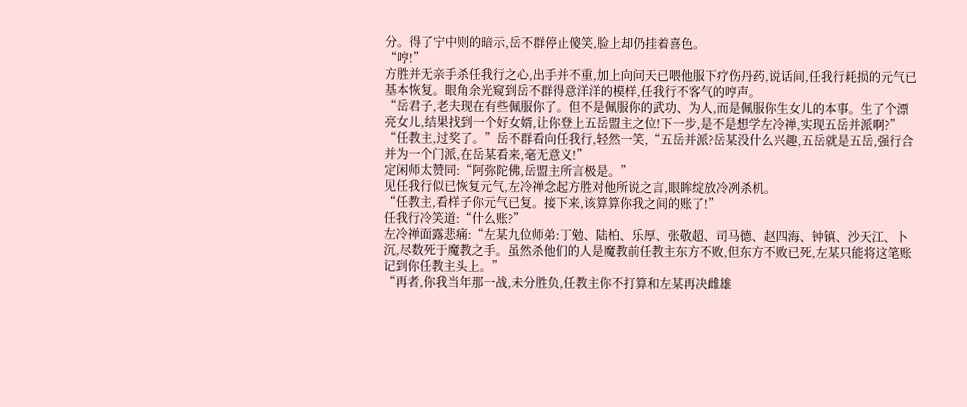分。得了宁中则的暗示,岳不群停止傻笑,脸上却仍挂着喜色。
“哼!”
方胜并无亲手杀任我行之心,出手并不重,加上向问天已喂他服下疗伤丹药,说话间,任我行耗损的元气已基本恢复。眼角余光窥到岳不群得意洋洋的模样,任我行不客气的哼声。
“岳君子,老夫现在有些佩服你了。但不是佩服你的武功、为人,而是佩服你生女儿的本事。生了个漂亮女儿,结果找到一个好女婿,让你登上五岳盟主之位!下一步,是不是想学左冷禅,实现五岳并派啊?”
“任教主,过奖了。”岳不群看向任我行,轻然一笑,“五岳并派?岳某没什么兴趣,五岳就是五岳,强行合并为一个门派,在岳某看来,毫无意义!”
定闲师太赞同:“阿弥陀佛,岳盟主所言极是。”
见任我行似已恢复元气,左冷禅念起方胜对他所说之言,眼眸绽放冷冽杀机。
“任教主,看样子你元气已复。接下来,该算算你我之间的账了!”
任我行冷笑道:“什么账?”
左冷禅面露悲痛:“左某九位师弟:丁勉、陆柏、乐厚、张敬超、司马德、赵四海、钟镇、沙天江、卜沉,尽数死于魔教之手。虽然杀他们的人是魔教前任教主东方不败,但东方不败已死,左某只能将这笔账记到你任教主头上。”
“再者,你我当年那一战,未分胜负,任教主你不打算和左某再决雌雄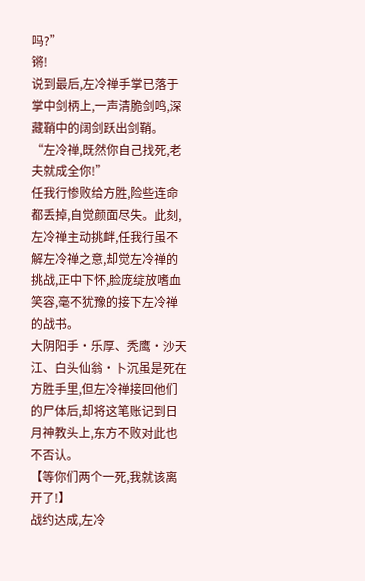吗?”
锵!
说到最后,左冷禅手掌已落于掌中剑柄上,一声清脆剑鸣,深藏鞘中的阔剑跃出剑鞘。
“左冷禅,既然你自己找死,老夫就成全你!”
任我行惨败给方胜,险些连命都丢掉,自觉颜面尽失。此刻,左冷禅主动挑衅,任我行虽不解左冷禅之意,却觉左冷禅的挑战,正中下怀,脸庞绽放嗜血笑容,毫不犹豫的接下左冷禅的战书。
大阴阳手·乐厚、秃鹰·沙天江、白头仙翁·卜沉虽是死在方胜手里,但左冷禅接回他们的尸体后,却将这笔账记到日月神教头上,东方不败对此也不否认。
【等你们两个一死,我就该离开了!】
战约达成,左冷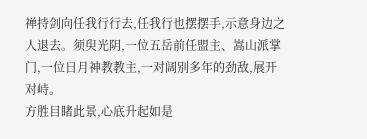禅持剑向任我行行去,任我行也摆摆手,示意身边之人退去。须臾光阴,一位五岳前任盟主、嵩山派掌门,一位日月神教教主,一对阔别多年的劲敌,展开对峙。
方胜目睹此景,心底升起如是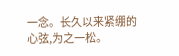一念。长久以来紧绷的心弦,为之一松。